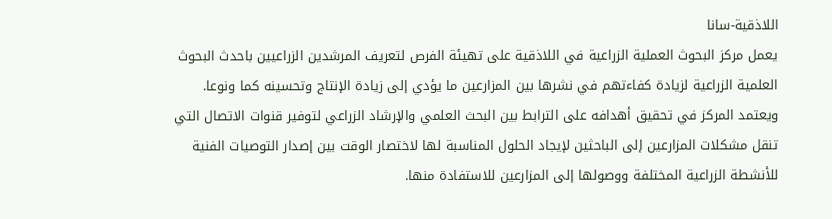اللاذقية-سانا
يعمل مركز البحوث العملية الزراعية في اللاذقية على تهيئة الفرص لتعريف المرشدين الزراعيين باحدث البحوث العلمية الزراعية لزيادة كفاءتهم في نشرها بين المزارعين ما يؤدي إلى زيادة الإنتاج وتحسينه كما ونوعا.
ويعتمد المركز في تحقيق أهدافه على الترابط بين البحث العلمي والإرشاد الزراعي لتوفير قنوات الاتصال التي تنقل مشكلات المزارعين إلى الباحثين لإيجاد الحلول المناسبة لها لاختصار الوقت بين إصدار التوصيات الفنية للأنشطة الزراعية المختلفة ووصولها إلى المزارعين للاستفادة منها.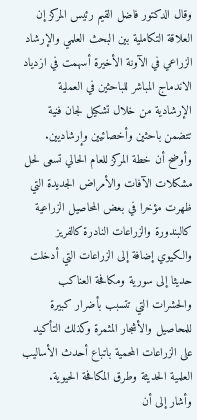وقال الدكتور فاضل القيم رئيس المركز إن العلاقة التكاملية بين البحث العلمي والإرشاد الزراعي في الآونة الأخيرة أسهمت في ازدياد الاندماج المباشر للباحثين في العملية الإرشادية من خلال تشكيل لجان فنية تتضمن باحثين وأخصائيين وإرشاديين.
وأوضح أن خطة المركز للعام الحالي تسعى لحل مشكلات الآفات والأمراض الجديدة التي ظهرت مؤخرا في بعض المحاصيل الزراعية كالبندورة والزراعات النادرة كالفريز والكيوي إضافة إلى الزراعات التي أدخلت حديثا إلى سورية ومكافحة العناكب والحشرات التي تتسبب بأضرار كبيرة للمحاصيل والأشجار المثمرة وكذلك التأكيد على الزراعات المحمية باتباع أحدث الأساليب العلمية الحديثة وطرق المكافحة الحيوية.
وأشار إلى أن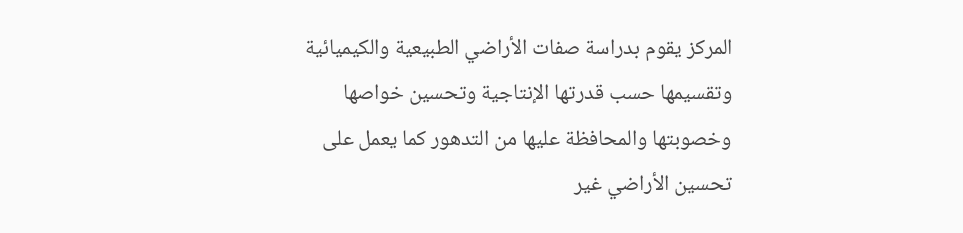المركز يقوم بدراسة صفات الأراضي الطبيعية والكيميائية وتقسيمها حسب قدرتها الإنتاجية وتحسين خواصها وخصوبتها والمحافظة عليها من التدهور كما يعمل على تحسين الأراضي غير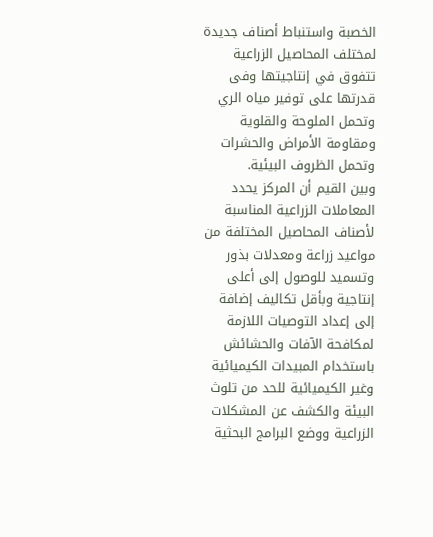الخصبة واستنباط أصناف جديدة لمختلف المحاصيل الزراعية تتفوق في إنتاجيتها وفى قدرتها على توفير مياه الري وتحمل الملوحة والقلوية ومقاومة الأمراض والحشرات وتحمل الظروف البيئية.
وبين القيم أن المركز يحدد المعاملات الزراعية المناسبة لأصناف المحاصيل المختلفة من مواعيد زراعة ومعدلات بذور وتسميد للوصول إلى أعلى إنتاجية وبأقل تكاليف إضافة إلى إعداد التوصيات اللازمة لمكافحة الآفات والحشائش باستخدام المبيدات الكيميائية وغير الكيميائية للحد من تلوث البيئة والكشف عن المشكلات الزراعية ووضع البرامج البحثية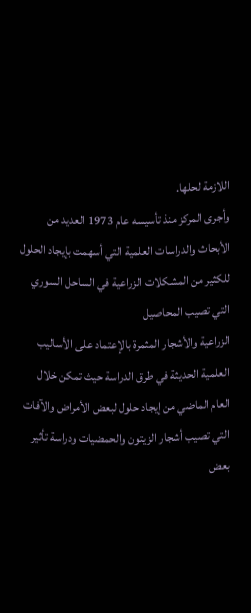اللازمة لحلها.
وأجرى المركز منذ تأسيسه عام 1973 العديد من الأبحاث والدراسات العلمية التي أسهمت بإيجاد الحلول للكثير من المشكلات الزراعية في الساحل السوري التي تصيب المحاصيل
الزراعية والأشجار المثمرة بالإعتماد على الأساليب العلمية الحديثة في طرق الدراسة حيث تمكن خلال العام الماضي من إيجاد حلول لبعض الأمراض والآفات التي تصيب أشجار الزيتون والحمضيات ودراسة تأثير بعض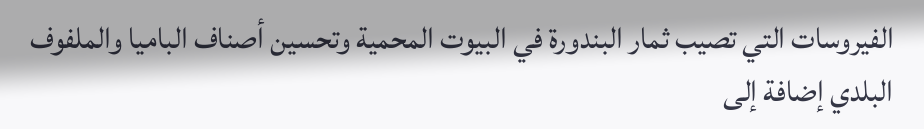الفيروسات التي تصيب ثمار البندورة في البيوت المحمية وتحسين أصناف الباميا والملفوف البلدي إضافة إلى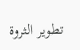تطوير الثروة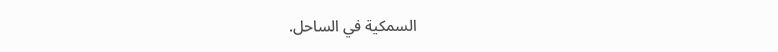السمكية في الساحل.